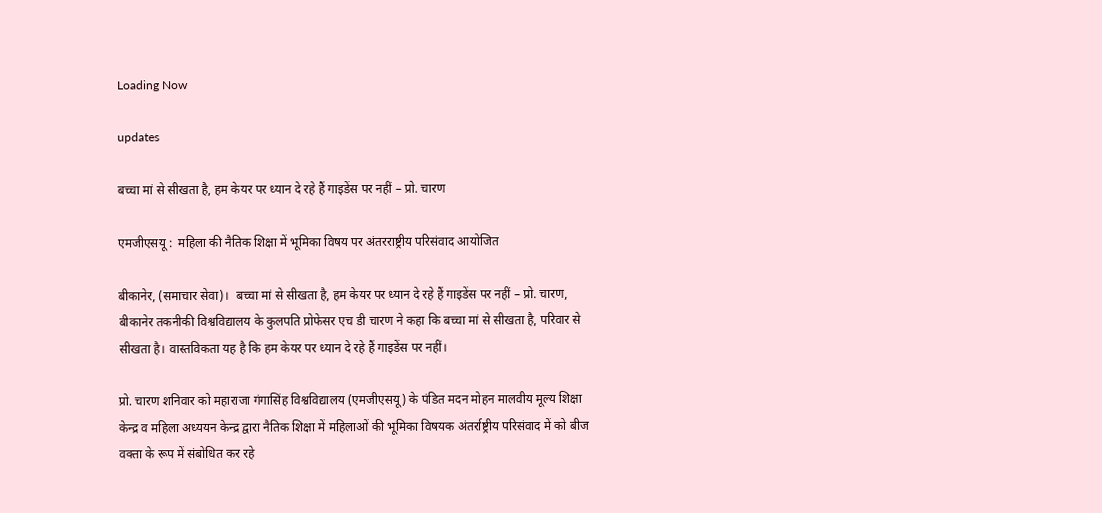Loading Now

updates

बच्चा मां से सीखता है, हम केयर पर ध्यान दे रहे हैं गाइडेंस पर नहीं – प्रो. चारण

एमजीएसयू :  महिला की नैतिक शिक्षा में भूमिका विषय पर अंतरराष्ट्रीय परिसंवाद आयोजित

बीकानेर, (समाचार सेवा)।  बच्चा मां से सीखता है, हम केयर पर ध्यान दे रहे हैं गाइडेंस पर नहीं – प्रो. चारण, बीकानेर तकनीकी विश्वविद्यालय के कुलपति प्रोफेसर एच डी चारण ने कहा कि बच्चा मां से सीखता है, परिवार से सीखता है। वास्‍तविकता यह है कि हम केयर पर ध्यान दे रहे हैं गाइडेंस पर नहीं।

प्रो. चारण शनिवार को महाराजा गंगासिंह विश्वविद्यालय (एमजीएसयू) के पंडित मदन मोहन मालवीय मूल्य शिक्षा केन्द्र व महिला अध्ययन केन्द्र द्वारा नैतिक शिक्षा में महिलाओं की भूमिका विषयक अंतर्राष्ट्रीय परिसंवाद में को बीज वक्‍ता के रूप में संबोधित कर रहे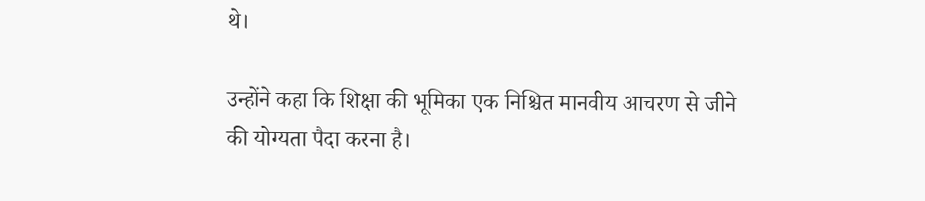थे।

उन्‍होंने कहा कि शिक्षा की भूमिका एक निश्चित मानवीय आचरण से जीने की योग्यता पैदा करना है।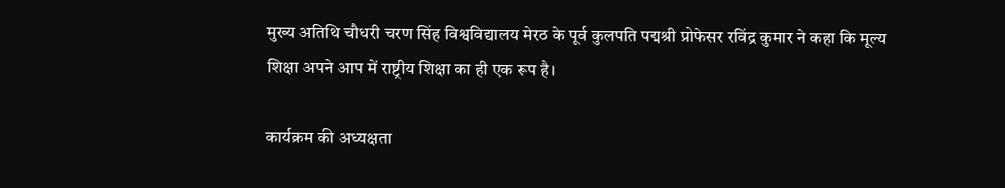मुख्य अतिथि चौधरी चरण सिंह विश्वविद्यालय मेरठ के पूर्व कुलपति पद्मश्री प्रोफेसर रविंद्र कुमार ने कहा कि मूल्य शिक्षा अपने आप में राष्ट्रीय शिक्षा का ही एक रूप है।

कार्यक्रम की अध्यक्षता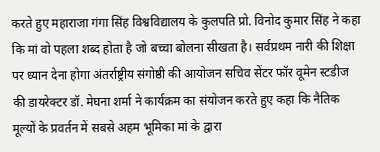करते हुए महाराजा गंगा सिंह विश्वविद्यालय के कुलपति प्रो. विनोद कुमार सिंह ने कहा कि मां वो पहला शब्द होता है जो बच्चा बोलना सीखता है। सर्वप्रथम नारी की शिक्षा पर ध्यान देना होगा अंतर्राष्ट्रीय संगोष्ठी की आयोजन सचिव सेंटर फॉर वूमेन स्टडीज की डायरेक्टर डॉ. मेघना शर्मा ने कार्यक्रम का संयोजन करते हुए कहा कि नैतिक मूल्यों के प्रवर्तन में सबसे अहम भूमिका मां के द्वारा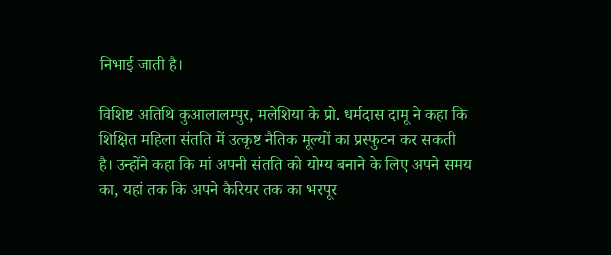निभाई जाती है।

विशिष्ट अतिथि कुआलालम्पुर, मलेशिया के प्रो. धर्मदास दामू ने कहा कि शिक्षित महिला संतति में उत्कृष्ट नैतिक मूल्यों का प्रस्फुटन कर सकती है। उन्‍होंने कहा कि मां अपनी संतति को योग्य बनाने के लिए अपने समय का, यहां तक कि अपने कैरियर तक का भरपूर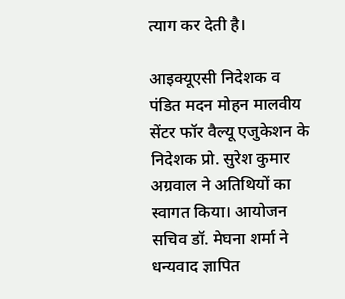त्याग कर देती है।

आइक्यूएसी निदेशक व पंडित मदन मोहन मालवीय सेंटर फॉर वैल्यू एजुकेशन के निदेशक प्रो. सुरेश कुमार अग्रवाल ने अतिथियों का स्वागत किया। आयोजन सचिव डॉ. मेघना शर्मा ने धन्यवाद ज्ञापित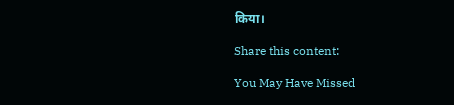किया।

Share this content:

You May Have Missed